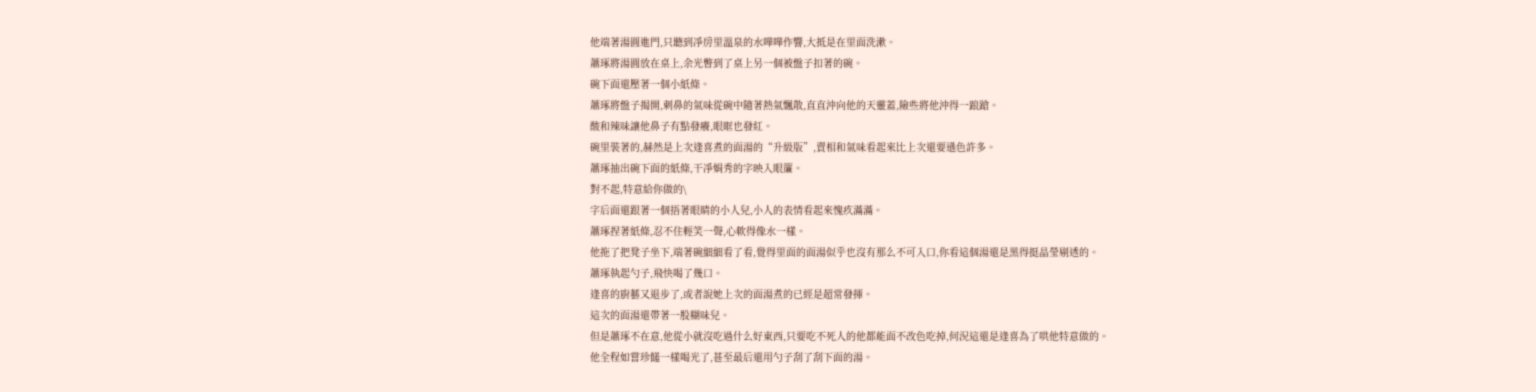他端著湯圓進門,只聽到凈房里溫泉的水嘩嘩作響,大抵是在里面洗漱。
蕭琢將湯圓放在桌上,余光瞥到了桌上另一個被盤子扣著的碗。
碗下面還壓著一個小紙條。
蕭琢將盤子揭開,刺鼻的氣味從碗中隨著熱氣飄散,直直沖向他的天靈蓋,險些將他沖得一踉蹌。
酸和辣味讓他鼻子有點發癢,眼眶也發紅。
碗里裝著的,赫然是上次逢喜煮的面湯的“升級版”,賣相和氣味看起來比上次還要遜色許多。
蕭琢抽出碗下面的紙條,干凈娟秀的字映入眼簾。
對不起,特意給你做的\
字后面還跟著一個捂著眼睛的小人兒,小人的表情看起來愧疚滿滿。
蕭琢捏著紙條,忍不住輕笑一聲,心軟得像水一樣。
他拖了把凳子坐下,端著碗細細看了看,覺得里面的面湯似乎也沒有那么不可入口,你看這個湯還是黑得挺晶瑩剔透的。
蕭琢執起勺子,飛快喝了幾口。
逢喜的廚藝又退步了,或者說她上次的面湯煮的已經是超常發揮。
這次的面湯還帶著一股糊味兒。
但是蕭琢不在意,他從小就沒吃過什么好東西,只要吃不死人的他都能面不改色吃掉,何況這還是逢喜為了哄他特意做的。
他全程如嘗珍饈一樣喝光了,甚至最后還用勺子刮了刮下面的湯。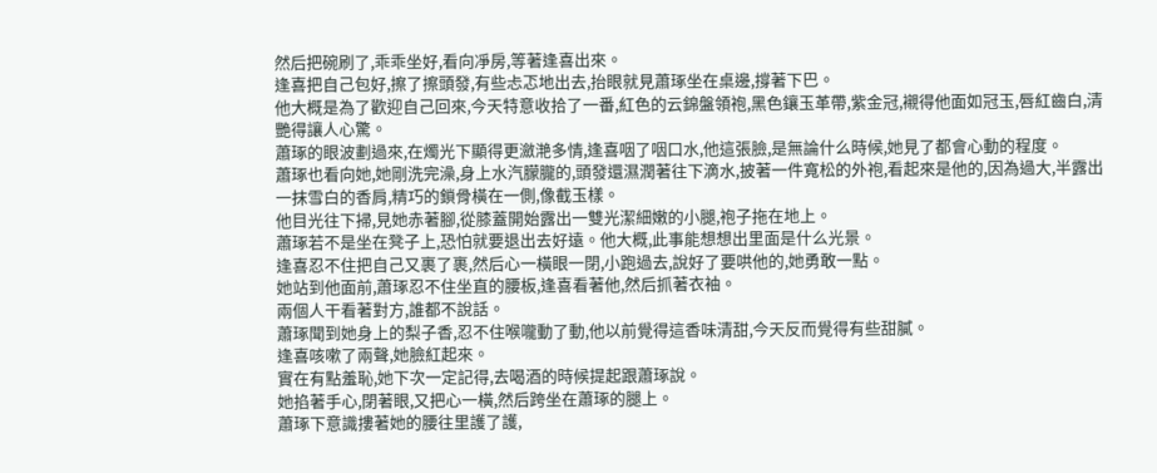然后把碗刷了,乖乖坐好,看向凈房,等著逢喜出來。
逢喜把自己包好,擦了擦頭發,有些忐忑地出去,抬眼就見蕭琢坐在桌邊,撐著下巴。
他大概是為了歡迎自己回來,今天特意收拾了一番,紅色的云錦盤領袍,黑色鑲玉革帶,紫金冠,襯得他面如冠玉,唇紅齒白,清艷得讓人心驚。
蕭琢的眼波劃過來,在燭光下顯得更瀲滟多情,逢喜咽了咽口水,他這張臉,是無論什么時候,她見了都會心動的程度。
蕭琢也看向她,她剛洗完澡,身上水汽朦朧的,頭發還濕潤著往下滴水,披著一件寬松的外袍,看起來是他的,因為過大,半露出一抹雪白的香肩,精巧的鎖骨橫在一側,像截玉樣。
他目光往下掃,見她赤著腳,從膝蓋開始露出一雙光潔細嫩的小腿,袍子拖在地上。
蕭琢若不是坐在凳子上,恐怕就要退出去好遠。他大概,此事能想想出里面是什么光景。
逢喜忍不住把自己又裹了裹,然后心一橫眼一閉,小跑過去,說好了要哄他的,她勇敢一點。
她站到他面前,蕭琢忍不住坐直的腰板,逢喜看著他,然后抓著衣袖。
兩個人干看著對方,誰都不說話。
蕭琢聞到她身上的梨子香,忍不住喉嚨動了動,他以前覺得這香味清甜,今天反而覺得有些甜膩。
逢喜咳嗽了兩聲,她臉紅起來。
實在有點羞恥,她下次一定記得,去喝酒的時候提起跟蕭琢說。
她掐著手心,閉著眼,又把心一橫,然后跨坐在蕭琢的腿上。
蕭琢下意識摟著她的腰往里護了護,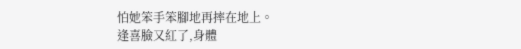怕她笨手笨腳地再摔在地上。
逢喜臉又紅了,身體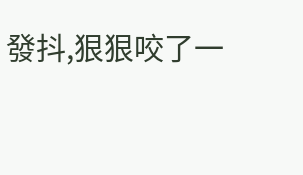發抖,狠狠咬了一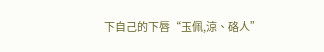下自己的下唇“玉佩,涼、硌人”